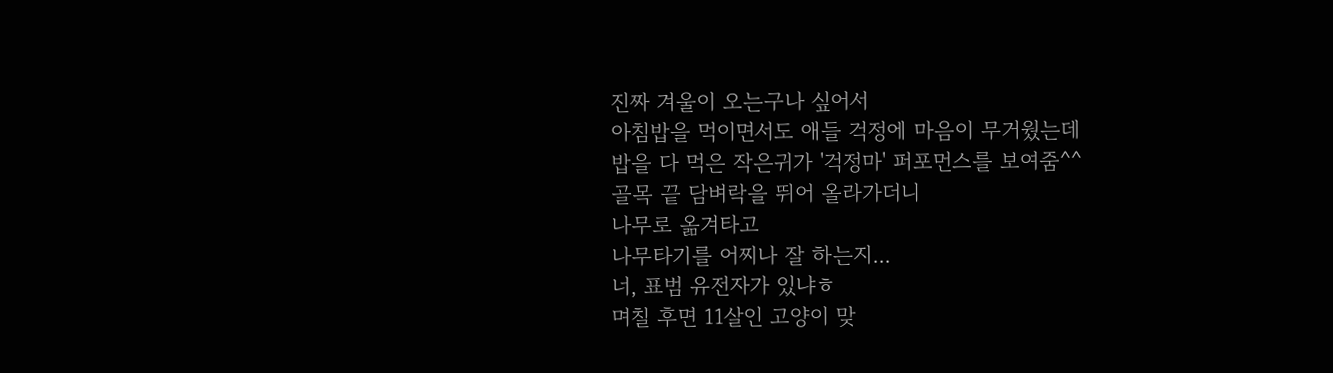진짜 겨울이 오는구나 싶어서
아침밥을 먹이면서도 애들 걱정에 마음이 무거웠는데
밥을 다 먹은 작은귀가 '걱정마' 퍼포먼스를 보여줌^^
골목 끝 담벼락을 뛰어 올라가더니
나무로 옮겨타고
나무타기를 어찌나 잘 하는지...
너, 표범 유전자가 있냐ㅎ
며칠 후면 11살인 고양이 맞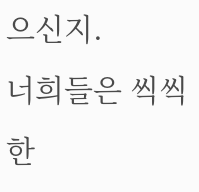으신지.
너희들은 씩씩한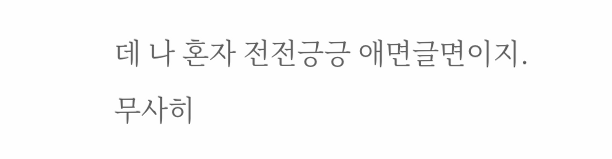데 나 혼자 전전긍긍 애면글면이지.
무사히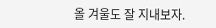올 겨울도 잘 지내보자.